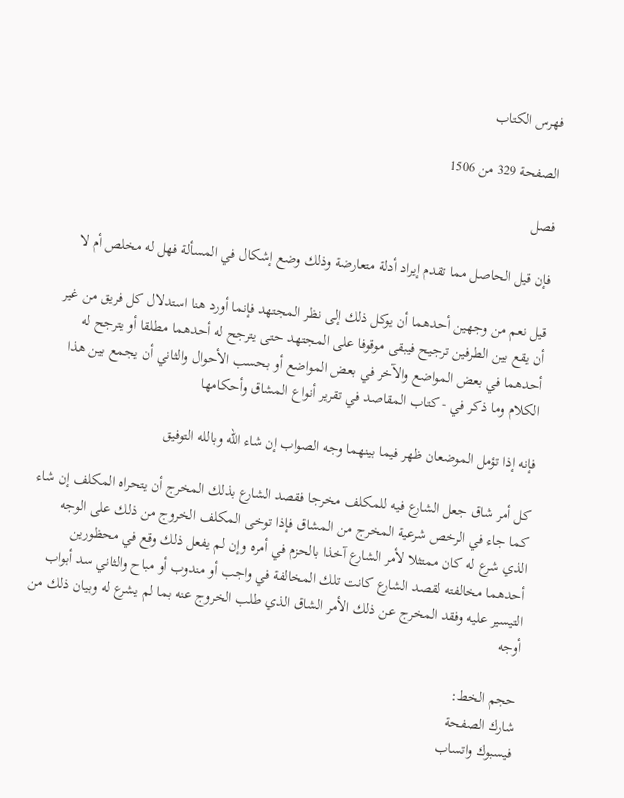فهرس الكتاب

الصفحة 329 من 1506

فصل

فإن قيل الحاصل مما تقدم إيراد أدلة متعارضة وذلك وضع إشكال في المسألة فهل له مخلص أم لا

قيل نعم من وجهين أحدهما أن يوكل ذلك إلى نظر المجتهد فإنما أورد هنا استدلال كل فريق من غير أن يقع بين الطرفين ترجيح فيبقى موقوفا على المجتهد حتى يترجح له أحدهما مطلقا أو يترجح له أحدهما في بعض المواضع والآخر في بعض المواضع أو بحسب الأحوال والثاني أن يجمع بين هذا الكلام وما ذكر في - كتاب المقاصد في تقرير أنواع المشاق وأحكامها

فإنه إذا تؤمل الموضعان ظهر فيما بينهما وجه الصواب إن شاء الله وبالله التوفيق

كل أمر شاق جعل الشارع فيه للمكلف مخرجا فقصد الشارع بذلك المخرج أن يتحراه المكلف إن شاء كما جاء في الرخص شرعية المخرج من المشاق فإذا توخى المكلف الخروج من ذلك على الوجه الذي شرع له كان ممتثلا لأمر الشارع آخذا بالحزم في أمره وإن لم يفعل ذلك وقع في محظورين أحدهما مخالفته لقصد الشارع كانت تلك المخالفة في واجب أو مندوب أو مباح والثاني سد أبواب التيسير عليه وفقد المخرج عن ذلك الأمر الشاق الذي طلب الخروج عنه بما لم يشرع له وبيان ذلك من أوجه

حجم الخط:
شارك الصفحة
فيسبوك واتساب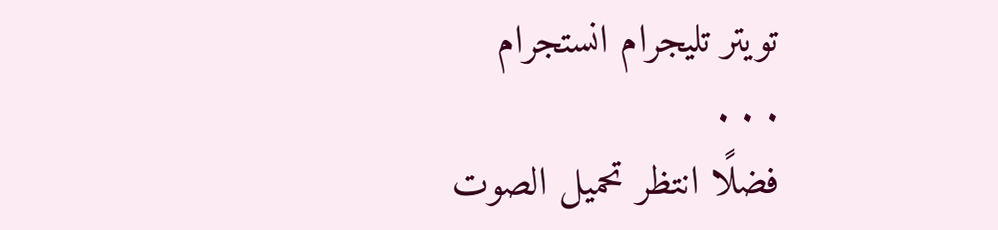تويتر تليجرام انستجرام
. . .
فضلًا انتظر تحميل الصوت